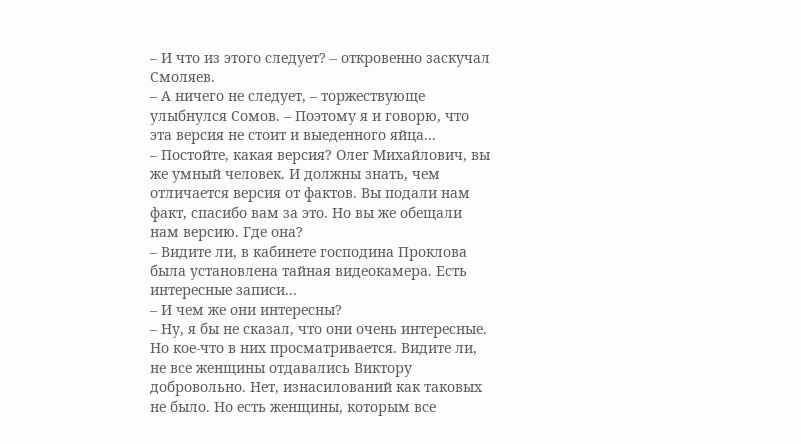– И что из этого следует? – откровенно заскучал Смоляев.
– А ничего не следует, – торжествующе улыбнулся Сомов. – Поэтому я и говорю, что эта версия не стоит и выеденного яйца...
– Постойте, какая версия? Олег Михайлович, вы же умный человек. И должны знать, чем отличается версия от фактов. Вы подали нам факт, спасибо вам за это. Но вы же обещали нам версию. Где она?
– Видите ли, в кабинете господина Проклова была установлена тайная видеокамера. Есть интересные записи...
– И чем же они интересны?
– Ну, я бы не сказал, что они очень интересные. Но кое-что в них просматривается. Видите ли, не все женщины отдавались Виктору добровольно. Нет, изнасилований как таковых не было. Но есть женщины, которым все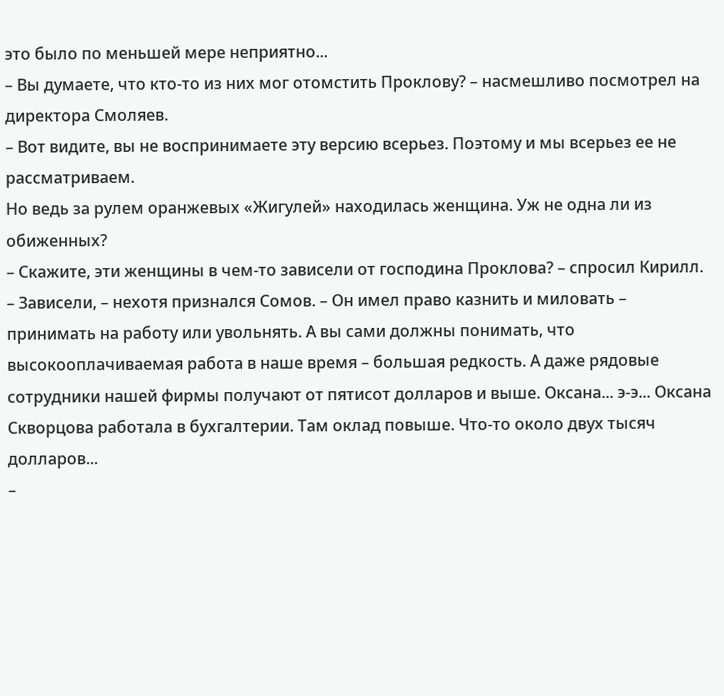это было по меньшей мере неприятно...
– Вы думаете, что кто-то из них мог отомстить Проклову? – насмешливо посмотрел на директора Смоляев.
– Вот видите, вы не воспринимаете эту версию всерьез. Поэтому и мы всерьез ее не рассматриваем.
Но ведь за рулем оранжевых «Жигулей» находилась женщина. Уж не одна ли из обиженных?
– Скажите, эти женщины в чем-то зависели от господина Проклова? – спросил Кирилл.
– Зависели, – нехотя признался Сомов. – Он имел право казнить и миловать – принимать на работу или увольнять. А вы сами должны понимать, что высокооплачиваемая работа в наше время – большая редкость. А даже рядовые сотрудники нашей фирмы получают от пятисот долларов и выше. Оксана... э-э... Оксана Скворцова работала в бухгалтерии. Там оклад повыше. Что-то около двух тысяч долларов...
–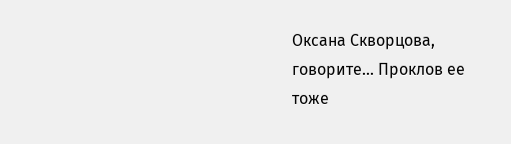Оксана Скворцова, говорите... Проклов ее тоже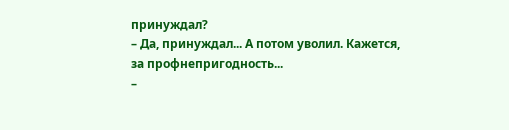принуждал?
– Да, принуждал... А потом уволил. Кажется, за профнепригодность...
–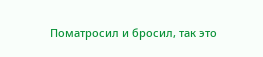Поматросил и бросил, так это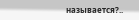называется?..